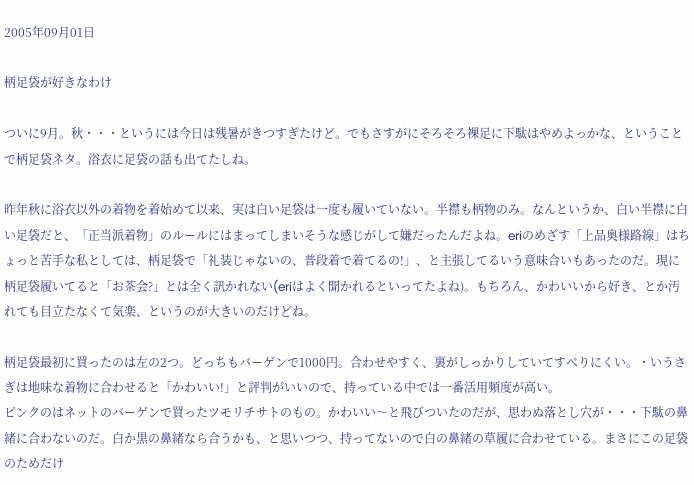2005年09月01日

柄足袋が好きなわけ

ついに9月。秋・・・というには今日は残暑がきつすぎたけど。でもさすがにそろそろ裸足に下駄はやめよっかな、ということで柄足袋ネタ。浴衣に足袋の話も出てたしね。

昨年秋に浴衣以外の着物を着始めて以来、実は白い足袋は一度も履いていない。半襟も柄物のみ。なんというか、白い半襟に白い足袋だと、「正当派着物」のルールにはまってしまいそうな感じがして嫌だったんだよね。eriのめざす「上品奥様路線」はちょっと苦手な私としては、柄足袋で「礼装じゃないの、普段着で着てるの!」、と主張してるいう意味合いもあったのだ。現に柄足袋履いてると「お茶会?」とは全く訊かれない(eriはよく聞かれるといってたよね)。もちろん、かわいいから好き、とか汚れても目立たなくて気楽、というのが大きいのだけどね。

柄足袋最初に買ったのは左の2つ。どっちもバーゲンで1000円。合わせやすく、裏がしっかりしていてすべりにくい。・いうさぎは地味な着物に合わせると「かわいい!」と評判がいいので、持っている中では一番活用頻度が高い。
ピンクのはネットのバーゲンで買ったツモリチサトのもの。かわいい〜と飛びついたのだが、思わぬ落とし穴が・・・下駄の鼻緒に合わないのだ。白か黒の鼻緒なら合うかも、と思いつつ、持ってないので白の鼻緒の草履に合わせている。まさにこの足袋のためだけ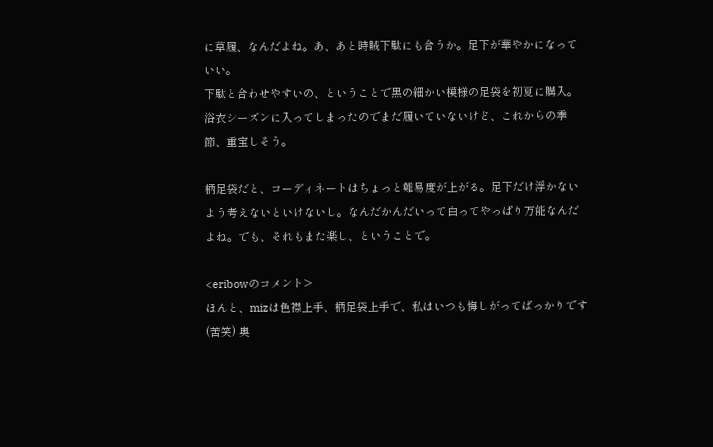に草履、なんだよね。あ、あと時賊下駄にも合うか。足下が華やかになっていい。
下駄と合わせやすいの、ということで黒の細かい模様の足袋を初夏に購入。浴衣シーズンに入ってしまったのでまだ履いていないけど、これからの季節、重宝しそう。

柄足袋だと、コーディネートはちょっと難易度が上がる。足下だけ浮かないよう考えないといけないし。なんだかんだいって白ってやっぱり万能なんだよね。でも、それもまた楽し、ということで。

<eribowのコメント>
ほんと、mizは色襟上手、柄足袋上手で、私はいつも悔しがってばっかりです(苦笑) 奥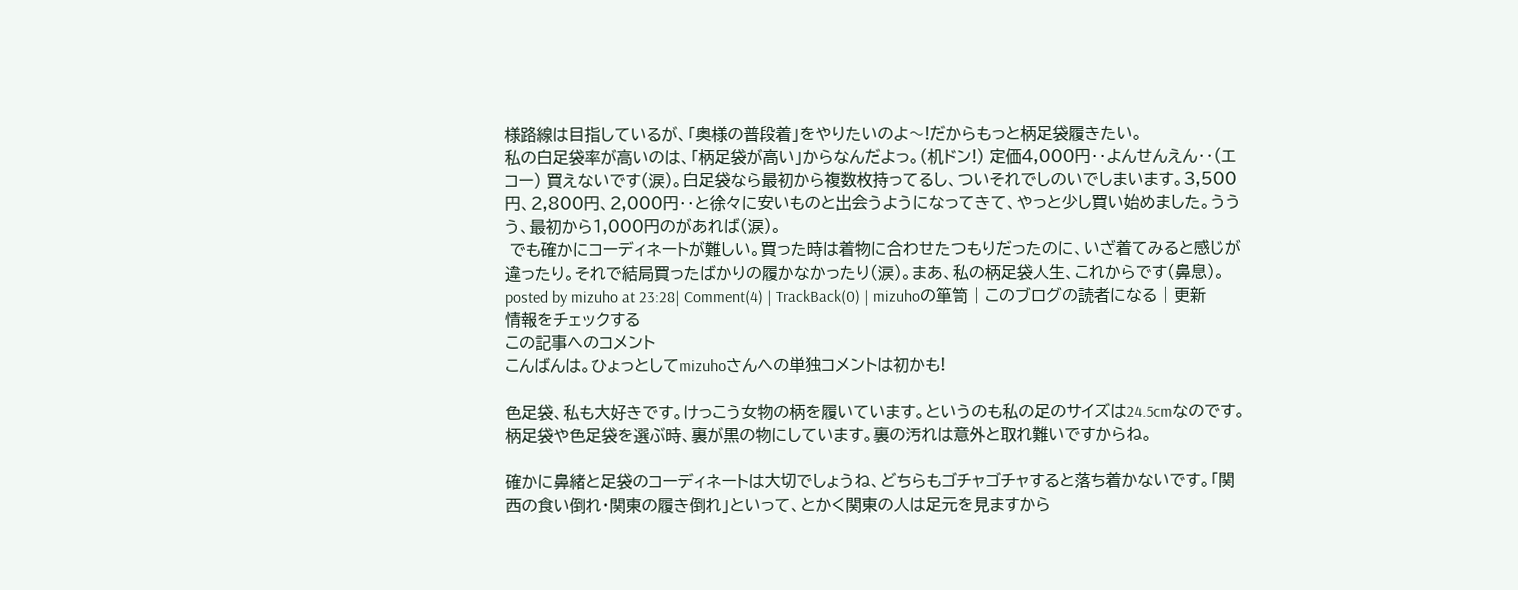様路線は目指しているが、「奥様の普段着」をやりたいのよ〜!だからもっと柄足袋履きたい。
私の白足袋率が高いのは、「柄足袋が高い」からなんだよっ。(机ドン!) 定価4,000円‥よんせんえん‥(エコー) 買えないです(涙)。白足袋なら最初から複数枚持ってるし、ついそれでしのいでしまいます。3,500円、2,800円、2,000円‥と徐々に安いものと出会うようになってきて、やっと少し買い始めました。ううう、最初から1,000円のがあれば(涙)。
 でも確かにコーディネートが難しい。買った時は着物に合わせたつもりだったのに、いざ着てみると感じが違ったり。それで結局買ったばかりの履かなかったり(涙)。まあ、私の柄足袋人生、これからです(鼻息)。
posted by mizuho at 23:28| Comment(4) | TrackBack(0) | mizuhoの箪笥 | このブログの読者になる | 更新情報をチェックする
この記事へのコメント
こんばんは。ひょっとしてmizuhoさんへの単独コメントは初かも!

色足袋、私も大好きです。けっこう女物の柄を履いています。というのも私の足のサイズは24.5cmなのです。
柄足袋や色足袋を選ぶ時、裏が黒の物にしています。裏の汚れは意外と取れ難いですからね。

確かに鼻緒と足袋のコーディネートは大切でしょうね、どちらもゴチャゴチャすると落ち着かないです。「関西の食い倒れ・関東の履き倒れ」といって、とかく関東の人は足元を見ますから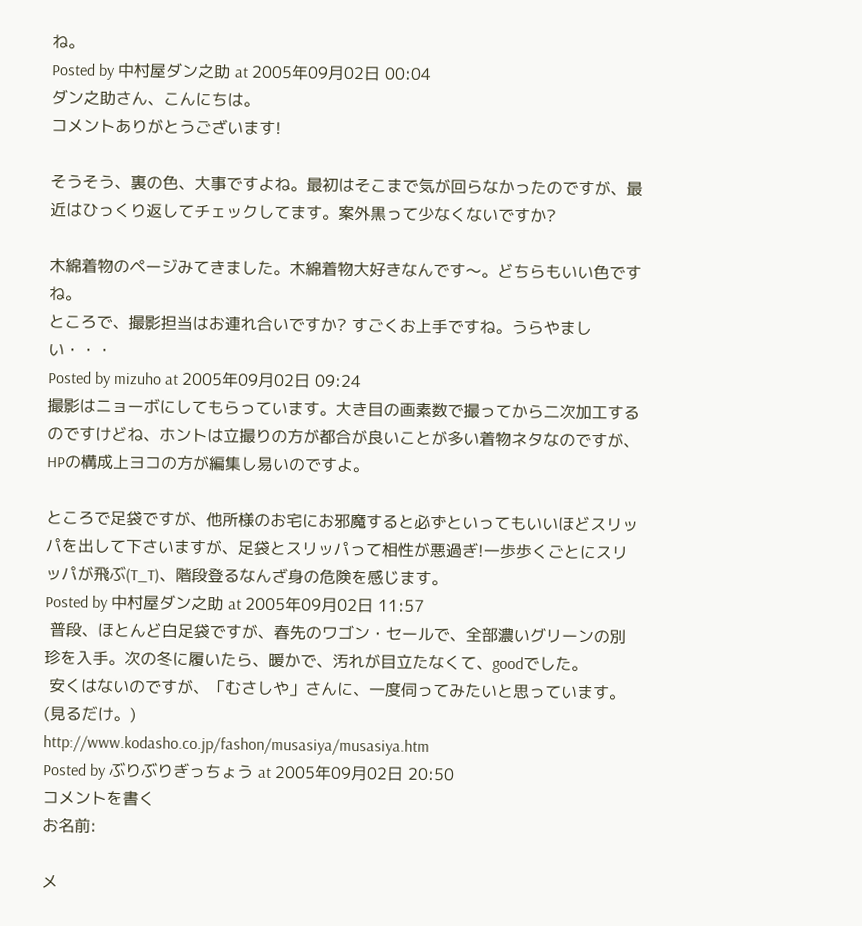ね。
Posted by 中村屋ダン之助 at 2005年09月02日 00:04
ダン之助さん、こんにちは。
コメントありがとうございます!

そうそう、裏の色、大事ですよね。最初はそこまで気が回らなかったのですが、最近はひっくり返してチェックしてます。案外黒って少なくないですか?

木綿着物のページみてきました。木綿着物大好きなんです〜。どちらもいい色ですね。
ところで、撮影担当はお連れ合いですか? すごくお上手ですね。うらやましい・・・
Posted by mizuho at 2005年09月02日 09:24
撮影はニョーボにしてもらっています。大き目の画素数で撮ってから二次加工するのですけどね、ホントは立撮りの方が都合が良いことが多い着物ネタなのですが、HPの構成上ヨコの方が編集し易いのですよ。

ところで足袋ですが、他所様のお宅にお邪魔すると必ずといってもいいほどスリッパを出して下さいますが、足袋とスリッパって相性が悪過ぎ!一歩歩くごとにスリッパが飛ぶ(T_T)、階段登るなんざ身の危険を感じます。
Posted by 中村屋ダン之助 at 2005年09月02日 11:57
 普段、ほとんど白足袋ですが、春先のワゴン・セールで、全部濃いグリーンの別珍を入手。次の冬に履いたら、暖かで、汚れが目立たなくて、goodでした。
 安くはないのですが、「むさしや」さんに、一度伺ってみたいと思っています。(見るだけ。)
http://www.kodasho.co.jp/fashon/musasiya/musasiya.htm
Posted by ぶりぶりぎっちょう at 2005年09月02日 20:50
コメントを書く
お名前:

メ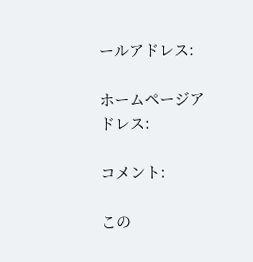ールアドレス:

ホームページアドレス:

コメント:

この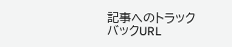記事へのトラックバックURL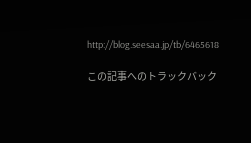http://blog.seesaa.jp/tb/6465618

この記事へのトラックバック